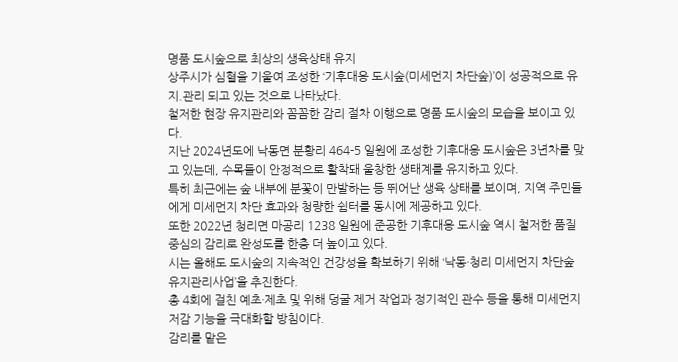명품 도시숲으로 최상의 생육상태 유지
상주시가 심혈을 기울여 조성한 ‘기후대응 도시숲(미세먼지 차단숲)’이 성공적으로 유지.관리 되고 있는 것으로 나타났다.
철저한 현장 유지관리와 꼼꼼한 감리 절차 이행으로 명품 도시숲의 모습을 보이고 있다.
지난 2024년도에 낙동면 분황리 464-5 일원에 조성한 기후대응 도시숲은 3년차를 맞고 있는데, 수목들이 안정적으로 활착돼 울창한 생태계를 유지하고 있다.
특히 최근에는 숲 내부에 분꽃이 만발하는 등 뛰어난 생육 상태를 보이며, 지역 주민들에게 미세먼지 차단 효과와 청량한 쉼터를 동시에 제공하고 있다.
또한 2022년 청리면 마공리 1238 일원에 준공한 기후대응 도시숲 역시 철저한 품질 중심의 감리로 완성도를 한층 더 높이고 있다.
시는 올해도 도시숲의 지속적인 건강성을 확보하기 위해 ‘낙동·청리 미세먼지 차단숲 유지관리사업’을 추진한다.
총 4회에 걸친 예초·제초 및 위해 덩굴 제거 작업과 정기적인 관수 등을 통해 미세먼지 저감 기능을 극대화할 방침이다.
감리를 맡은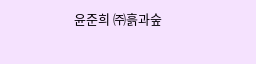윤준희 ㈜흙과숲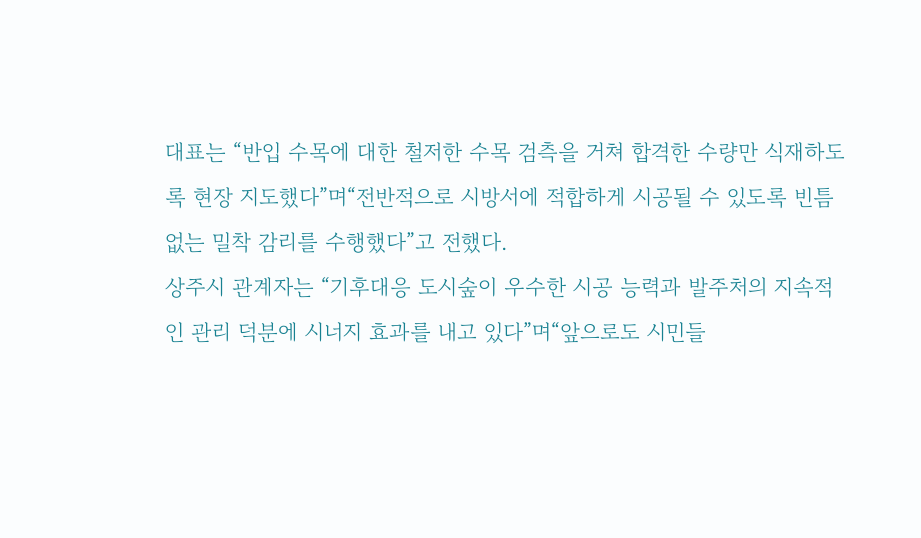대표는 “반입 수목에 대한 철저한 수목 검측을 거쳐 합격한 수량만 식재하도록 현장 지도했다”며“전반적으로 시방서에 적합하게 시공될 수 있도록 빈틈없는 밀착 감리를 수행했다”고 전했다.
상주시 관계자는 “기후대응 도시숲이 우수한 시공 능력과 발주처의 지속적인 관리 덕분에 시너지 효과를 내고 있다”며“앞으로도 시민들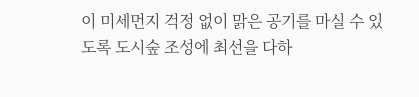이 미세먼지 걱정 없이 맑은 공기를 마실 수 있도록 도시숲 조성에 최선을 다하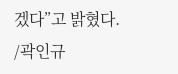겠다”고 밝혔다.
/곽인규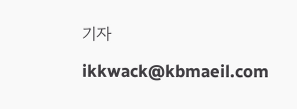기자 ikkwack@kbmaeil.com